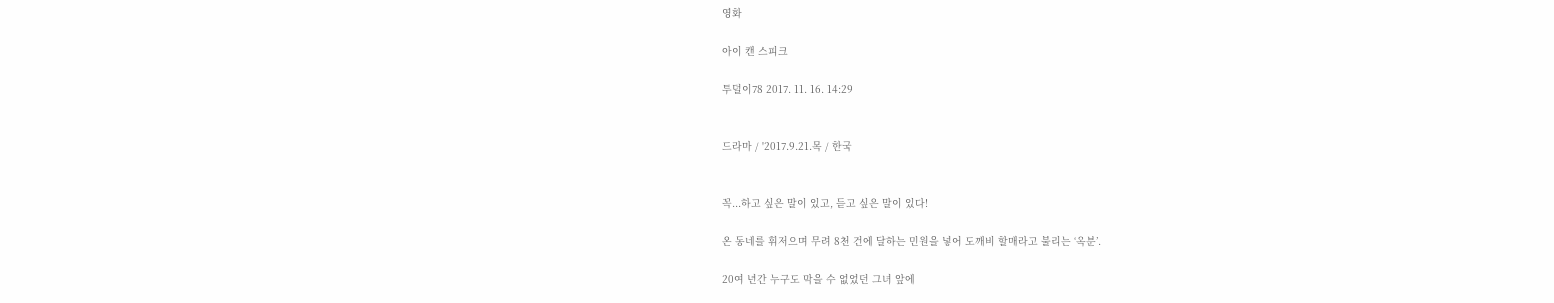영화

아이 캔 스피크

투덜이78 2017. 11. 16. 14:29


드라마 / '2017.9.21.목 / 한국


꼭...하고 싶은 말이 있고, 듣고 싶은 말이 있다!

온 동네를 휘저으며 무려 8천 건에 달하는 민원을 넣어 도깨비 할매라고 불리는 ‘옥분’.

20여 년간 누구도 막을 수 없었던 그녀 앞에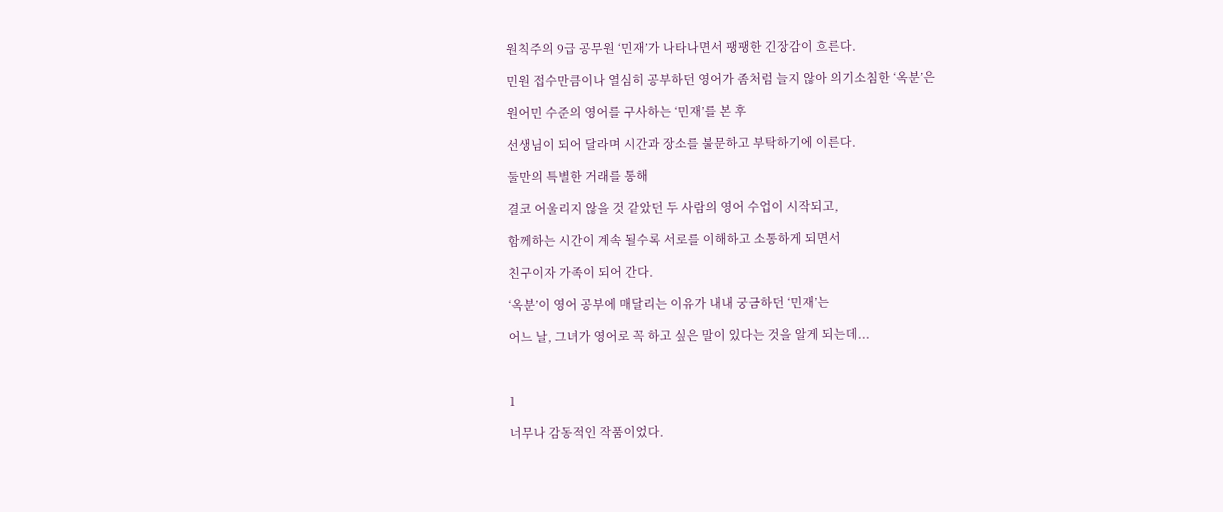원칙주의 9급 공무원 ‘민재’가 나타나면서 팽팽한 긴장감이 흐른다.

민원 접수만큼이나 열심히 공부하던 영어가 좀처럼 늘지 않아 의기소침한 ‘옥분’은

원어민 수준의 영어를 구사하는 ‘민재’를 본 후

선생님이 되어 달라며 시간과 장소를 불문하고 부탁하기에 이른다.

둘만의 특별한 거래를 통해

결코 어울리지 않을 것 같았던 두 사람의 영어 수업이 시작되고,

함께하는 시간이 계속 될수록 서로를 이해하고 소통하게 되면서

친구이자 가족이 되어 간다.

‘옥분’이 영어 공부에 매달리는 이유가 내내 궁금하던 ‘민재’는

어느 날, 그녀가 영어로 꼭 하고 싶은 말이 있다는 것을 알게 되는데...



1

너무나 감동적인 작품이었다.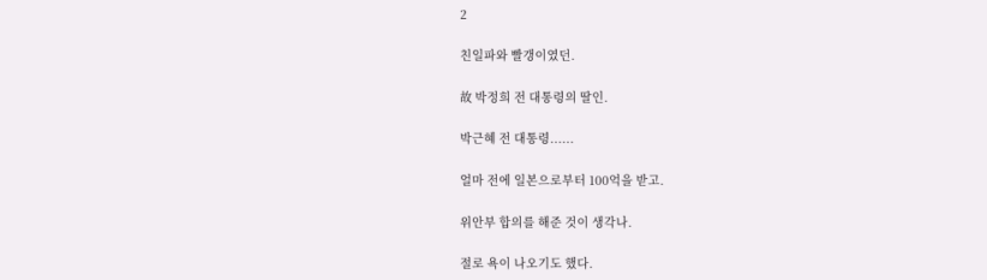2

친일파와 빨갱이였던.

故 박정희 전 대통령의 딸인.

박근혜 전 대통령......

얼마 전에 일본으로부터 100억을 받고.

위안부 합의를 해준 것이 생각나.

절로 욕이 나오기도 했다.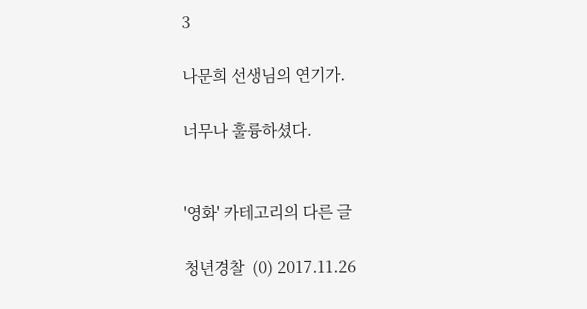3

나문희 선생님의 연기가.

너무나 훌륭하셨다.


'영화' 카테고리의 다른 글

청년경찰  (0) 2017.11.26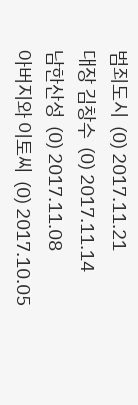범죄도시  (0) 2017.11.21
대장 김창수  (0) 2017.11.14
남한산성  (0) 2017.11.08
아버지와 이토씨  (0) 2017.10.05